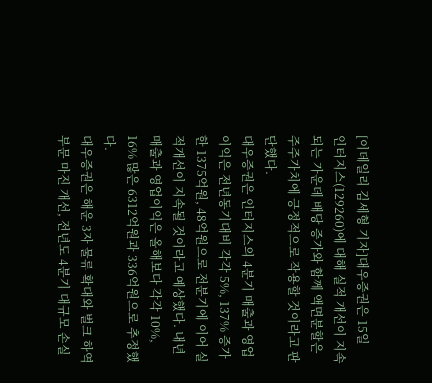[이데일리 김세형 기자]대우증권은 15일
인터지스(129260)에 대해 실적 개선이 지속되는 가운데 배당 증가와 함께 액면분할은 주주가치에 긍정적으로 작용할 것이라고 판단했다.
대우증권은 인터지스의 4분기 매출과 영업이익은 전년동기대비 각각 5%, 137% 증가한 1375억원, 48억원으로 전분기에 이어 실적개선이 지속될 것이라고 예상했다. 내년 매출과 영업이익은 올해보다 각각 10%, 16% 많은 6312억원과 336억원으로 추정했다.
대우증권은 해운 3자 물류 확대와 벌크 하역 부문 마진 개선, 전년도 4분기 대규모 손실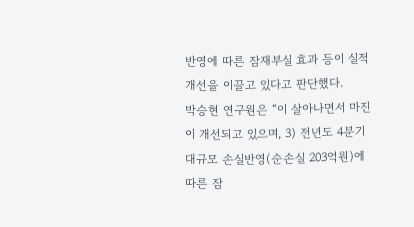반영에 따른 잠재부실 효과 등이 실적 개선을 이끌고 있다고 판단했다.
박승현 연구원은 “이 살아나면서 마진이 개선되고 있으며, 3) 전년도 4분기 대규모 손실반영(순손실 203억원)에 따른 잠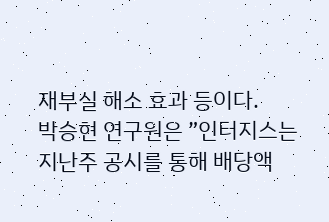재부실 해소 효과 등이다.
박승현 연구원은 ”인터지스는 지난주 공시를 통해 배당액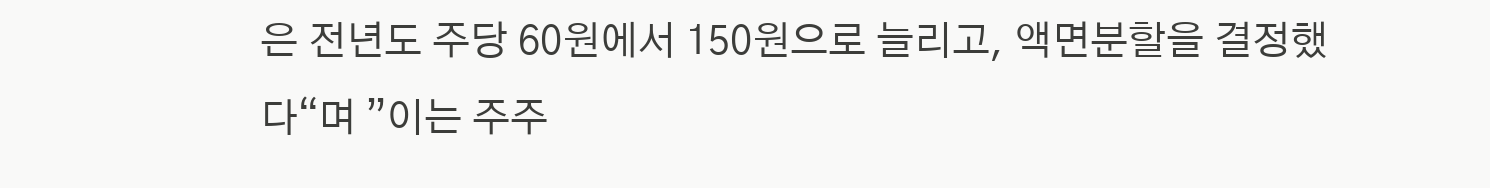은 전년도 주당 60원에서 150원으로 늘리고, 액면분할을 결정했다“며 ”이는 주주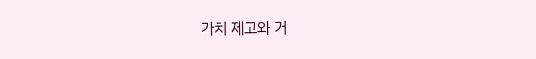가치 제고와 거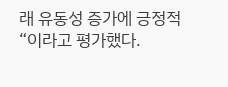래 유동성 증가에 긍정적“이라고 평가했다.